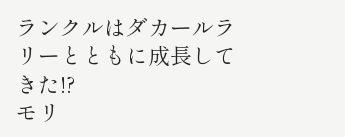ランクルはダカールラリーとともに成長してきた!?
モリ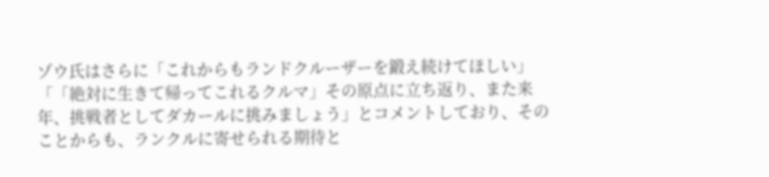ゾウ氏はさらに「これからもランドクルーザーを鍛え続けてほしい」「「絶対に生きて帰ってこれるクルマ」その原点に立ち返り、また来年、挑戦者としてダカールに挑みましょう」とコメントしており、そのことからも、ランクルに寄せられる期待と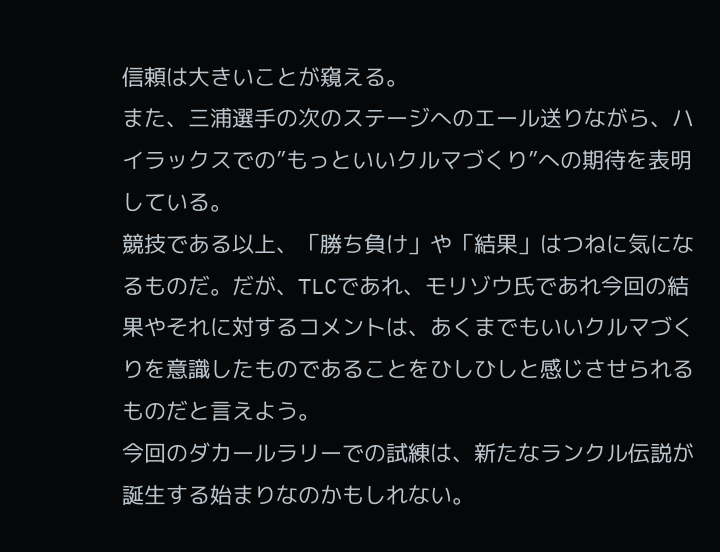信頼は大きいことが窺える。
また、三浦選手の次のステージへのエール送りながら、ハイラックスでの”もっといいクルマづくり”への期待を表明している。
競技である以上、「勝ち負け」や「結果」はつねに気になるものだ。だが、TLCであれ、モリゾウ氏であれ今回の結果やそれに対するコメントは、あくまでもいいクルマづくりを意識したものであることをひしひしと感じさせられるものだと言えよう。
今回のダカールラリーでの試練は、新たなランクル伝説が誕生する始まりなのかもしれない。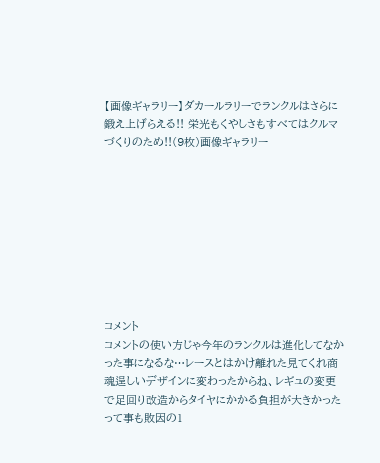【画像ギャラリー】ダカールラリーでランクルはさらに鍛え上げらえる!! 栄光もくやしさもすべてはクルマづくりのため!!(9枚)画像ギャラリー









コメント
コメントの使い方じゃ今年のランクルは進化してなかった事になるな…レースとはかけ離れた見てくれ商魂逞しいデザインに変わったからね、レギュの変更で足回り改造からタイヤにかかる負担が大きかったって事も敗因の1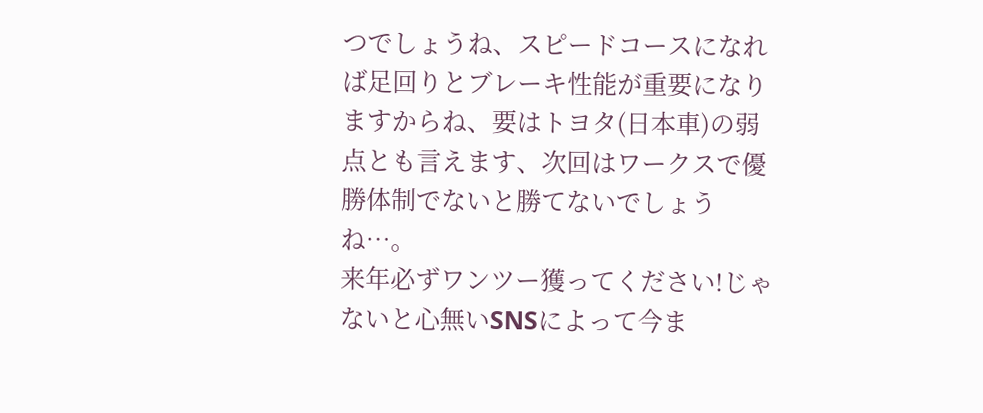つでしょうね、スピードコースになれば足回りとブレーキ性能が重要になりますからね、要はトヨタ(日本車)の弱点とも言えます、次回はワークスで優勝体制でないと勝てないでしょうね…。
来年必ずワンツー獲ってください!じゃないと心無いSNSによって今ま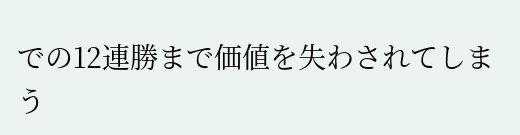での12連勝まで価値を失わされてしまう